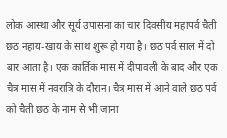लोक आस्था और सूर्य उपासना का चार दिवसीय महापर्व चैती छठ नहाय-खाय के साथ शुरू हो गया है। छठ पर्व साल में दो बार आता है। एक कार्तिक मास में दीपावली के बाद और एक चैत्र मास में नवरात्रि के दौरान। चैत्र मास में आने वाले छठ पर्व को चैती छठ के नाम से भी जाना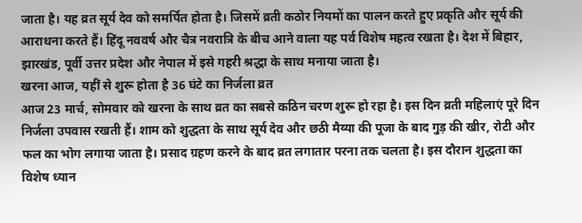जाता है। यह व्रत सूर्य देव को समर्पित होता है। जिसमें व्रती कठोर नियमों का पालन करते हुए प्रकृति और सूर्य की आराधना करते हैं। हिंदू नववर्ष और चैत्र नवरात्रि के बीच आने वाला यह पर्व विशेष महत्व रखता है। देश में बिहार, झारखंड, पूर्वी उत्तर प्रदेश और नेपाल में इसे गहरी श्रद्धा के साथ मनाया जाता है।
खरना आज, यहीं से शुरू होता है 36 घंटे का निर्जला व्रत
आज 23 मार्च, सोमवार को खरना के साथ व्रत का सबसे कठिन चरण शुरू हो रहा है। इस दिन व्रती महिलाएं पूरे दिन निर्जला उपवास रखती हैं। शाम को शुद्धता के साथ सूर्य देव और छठी मैय्या की पूजा के बाद गुड़ की खीर, रोटी और फल का भोग लगाया जाता है। प्रसाद ग्रहण करने के बाद व्रत लगातार परना तक चलता है। इस दौरान शुद्धता का विशेष ध्यान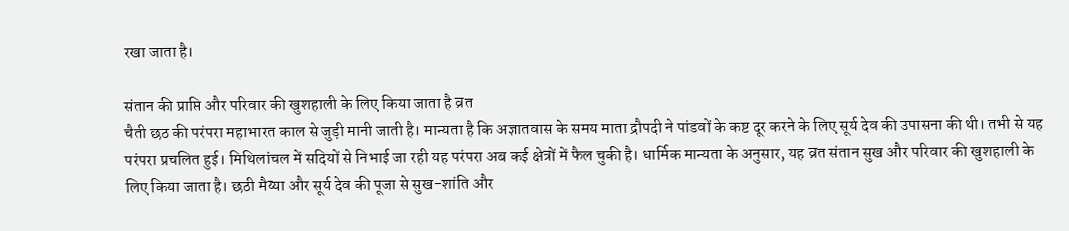रखा जाता है।

संतान की प्राप्ति और परिवार की खुशहाली के लिए किया जाता है व्रत
चैती छठ की परंपरा महाभारत काल से जुड़ी मानी जाती है। मान्यता है कि अज्ञातवास के समय माता द्रौपदी ने पांडवों के कष्ट दूर करने के लिए सूर्य देव की उपासना की थी। तभी से यह परंपरा प्रचलित हुई। मिथिलांचल में सदियों से निभाई जा रही यह परंपरा अब कई क्षेत्रों में फैल चुकी है। धार्मिक मान्यता के अनुसार, यह व्रत संतान सुख और परिवार की खुशहाली के लिए किया जाता है। छठी मैय्या और सूर्य देव की पूजा से सुख-शांति और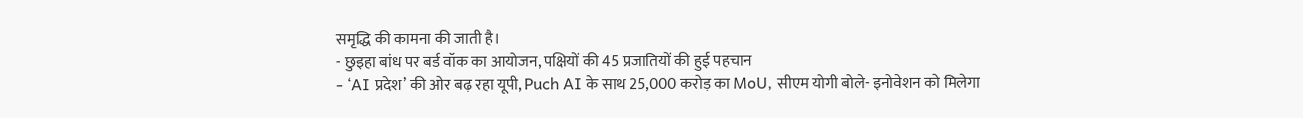समृद्धि की कामना की जाती है।
- छुइहा बांध पर बर्ड वॉक का आयोजन, पक्षियों की 45 प्रजातियों की हुई पहचान
- ‘AI प्रदेश’ की ओर बढ़ रहा यूपी, Puch AI के साथ 25,000 करोड़ का MoU, सीएम योगी बोले- इनोवेशन को मिलेगा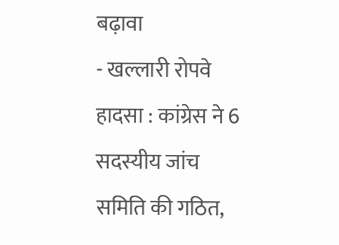बढ़ावा
- खल्लारी रोपवे हादसा : कांग्रेस ने 6 सदस्यीय जांच समिति की गठित,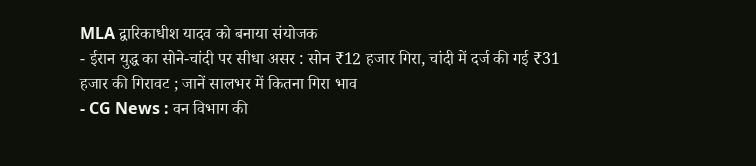MLA द्वारिकाधीश यादव को बनाया संयोजक
- ईरान युद्ध का सोने-चांदी पर सीधा असर : सोन ₹12 हजार गिरा, चांदी में दर्ज की गई ₹31 हजार की गिरावट ; जानें सालभर में कितना गिरा भाव
- CG News : वन विभाग की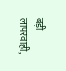बड़ी लापरवाही,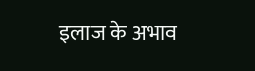इलाज के अभाव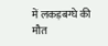में लकड़बग्घे की मौत